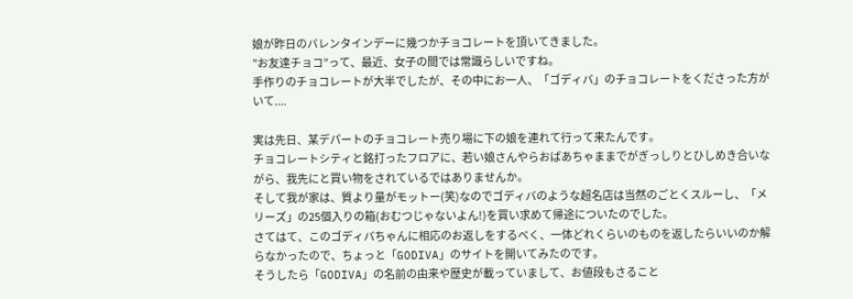娘が昨日のバレンタインデーに幾つかチョコレートを頂いてきました。
”お友達チョコ”って、最近、女子の間では常識らしいですね。
手作りのチョコレートが大半でしたが、その中にお一人、「ゴディバ」のチョコレートをくださった方がいて....

実は先日、某デパートのチョコレート売り場に下の娘を連れて行って来たんです。
チョコレートシティと銘打ったフロアに、若い娘さんやらおばあちゃままでがぎっしりとひしめき合いながら、我先にと買い物をされているではありませんか。
そして我が家は、質より量がモットー(笑)なのでゴディバのような超名店は当然のごとくスルーし、「メリーズ」の25個入りの箱(おむつじゃないよん!)を買い求めて帰途についたのでした。
さてはて、このゴディバちゃんに相応のお返しをするべく、一体どれくらいのものを返したらいいのか解らなかったので、ちょっと「GODIVA」のサイトを開いてみたのです。
そうしたら「GODIVA」の名前の由来や歴史が載っていまして、お値段もさること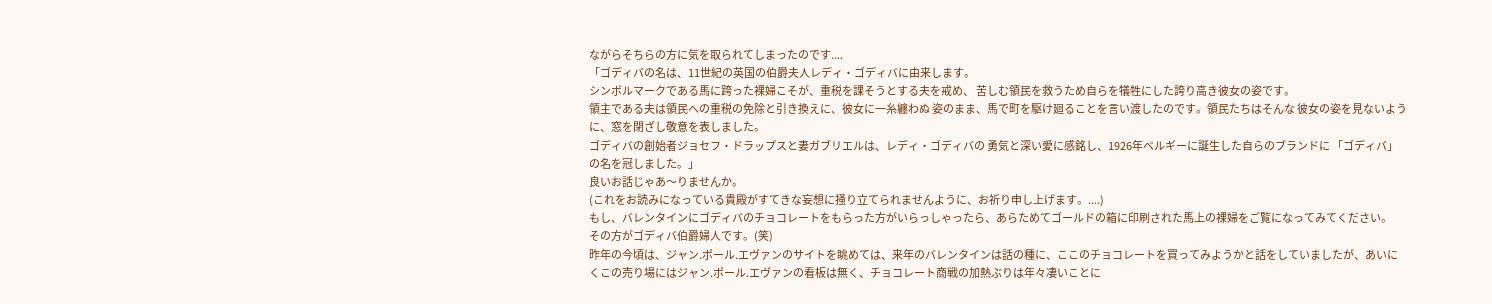ながらそちらの方に気を取られてしまったのです....
「ゴディバの名は、11世紀の英国の伯爵夫人レディ・ゴディバに由来します。
シンボルマークである馬に跨った裸婦こそが、重税を課そうとする夫を戒め、 苦しむ領民を救うため自らを犠牲にした誇り高き彼女の姿です。
領主である夫は領民への重税の免除と引き換えに、彼女に一糸纏わぬ 姿のまま、馬で町を駆け廻ることを言い渡したのです。領民たちはそんな 彼女の姿を見ないように、窓を閉ざし敬意を表しました。
ゴディバの創始者ジョセフ・ドラップスと妻ガブリエルは、レディ・ゴディバの 勇気と深い愛に感銘し、1926年ベルギーに誕生した自らのブランドに 「ゴディバ」の名を冠しました。」
良いお話じゃあ〜りませんか。
(これをお読みになっている貴殿がすてきな妄想に掻り立てられませんように、お祈り申し上げます。....)
もし、バレンタインにゴディバのチョコレートをもらった方がいらっしゃったら、あらためてゴールドの箱に印刷された馬上の裸婦をご覧になってみてください。
その方がゴディバ伯爵婦人です。(笑)
昨年の今頃は、ジャン.ポール.エヴァンのサイトを眺めては、来年のバレンタインは話の種に、ここのチョコレートを買ってみようかと話をしていましたが、あいにくこの売り場にはジャン.ポール.エヴァンの看板は無く、チョコレート商戦の加熱ぶりは年々凄いことに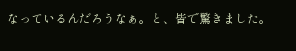なっているんだろうなぁ。と、皆で驚きました。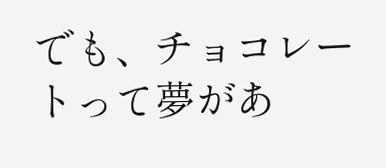でも、チョコレートって夢があ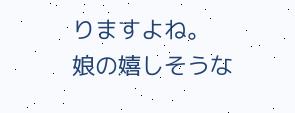りますよね。
娘の嬉しそうな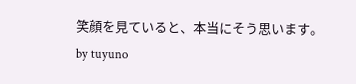笑顔を見ていると、本当にそう思います。
by tuyuno